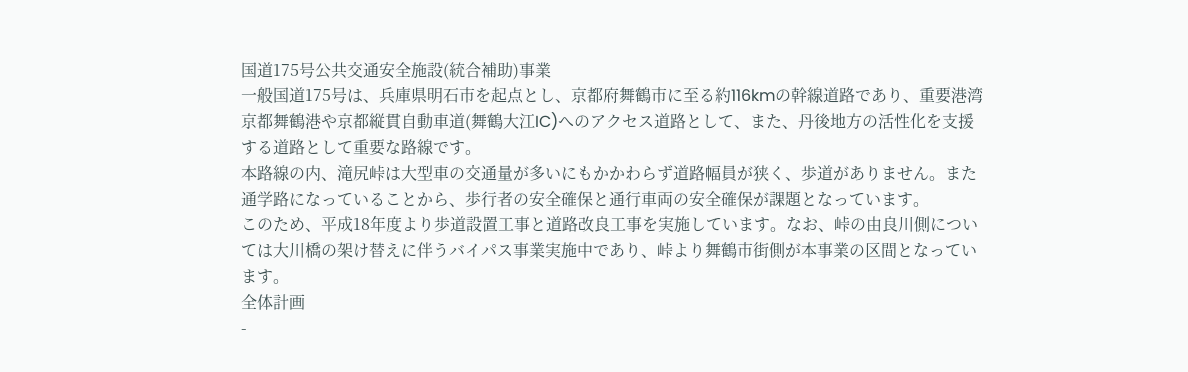国道175号公共交通安全施設(統合補助)事業
一般国道175号は、兵庫県明石市を起点とし、京都府舞鶴市に至る約116kmの幹線道路であり、重要港湾京都舞鶴港や京都縦貫自動車道(舞鶴大江IC)へのアクセス道路として、また、丹後地方の活性化を支援する道路として重要な路線です。
本路線の内、滝尻峠は大型車の交通量が多いにもかかわらず道路幅員が狭く、歩道がありません。また通学路になっていることから、歩行者の安全確保と通行車両の安全確保が課題となっています。
このため、平成18年度より歩道設置工事と道路改良工事を実施しています。なお、峠の由良川側については大川橋の架け替えに伴うバイパス事業実施中であり、峠より舞鶴市街側が本事業の区間となっています。
全体計画
-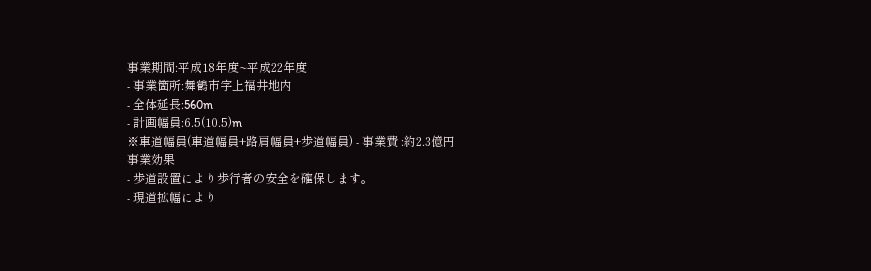事業期間:平成18年度~平成22年度
- 事業箇所:舞鶴市字上福井地内
- 全体延長:560m
- 計画幅員:6.5(10.5)m
※車道幅員(車道幅員+路肩幅員+歩道幅員) - 事業費 :約2.3億円
事業効果
- 歩道設置により歩行者の安全を確保します。
- 現道拡幅により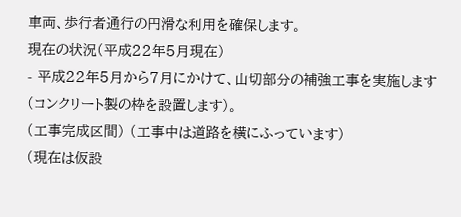車両、歩行者通行の円滑な利用を確保します。
現在の状況(平成22年5月現在)
- 平成22年5月から7月にかけて、山切部分の補強工事を実施します (コンクリート製の枠を設置します)。
(工事完成区間) (工事中は道路を横にふっています)
(現在は仮設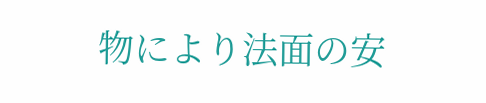物により法面の安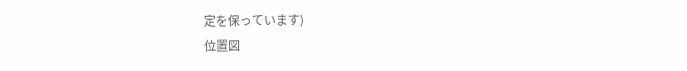定を保っています)
位置図